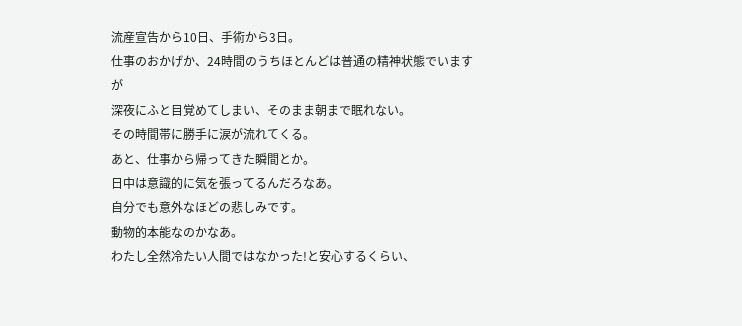流産宣告から10日、手術から3日。
仕事のおかげか、24時間のうちほとんどは普通の精神状態でいますが
深夜にふと目覚めてしまい、そのまま朝まで眠れない。
その時間帯に勝手に涙が流れてくる。
あと、仕事から帰ってきた瞬間とか。
日中は意識的に気を張ってるんだろなあ。
自分でも意外なほどの悲しみです。
動物的本能なのかなあ。
わたし全然冷たい人間ではなかった!と安心するくらい、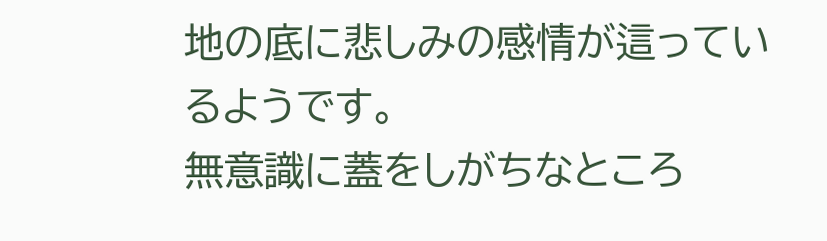地の底に悲しみの感情が這っているようです。
無意識に蓋をしがちなところ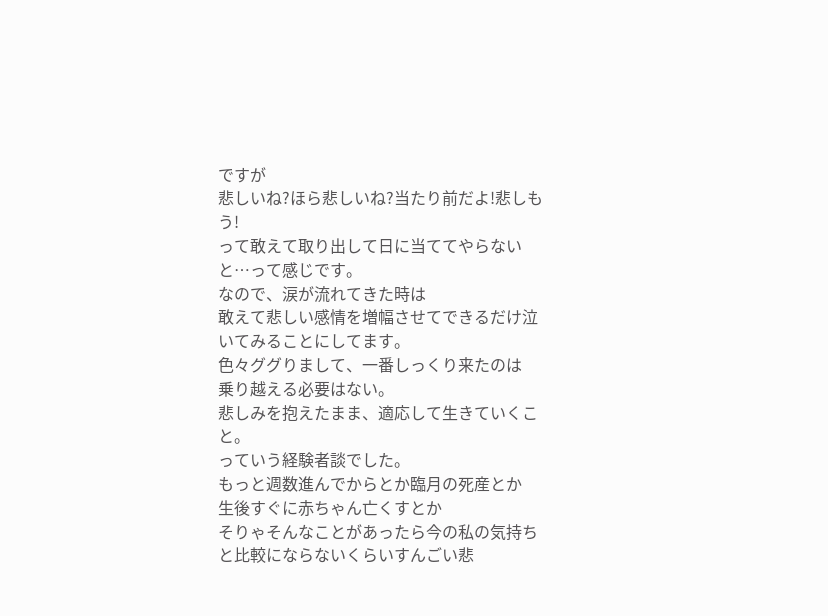ですが
悲しいね?ほら悲しいね?当たり前だよ!悲しもう!
って敢えて取り出して日に当ててやらないと…って感じです。
なので、涙が流れてきた時は
敢えて悲しい感情を増幅させてできるだけ泣いてみることにしてます。
色々ググりまして、一番しっくり来たのは
乗り越える必要はない。
悲しみを抱えたまま、適応して生きていくこと。
っていう経験者談でした。
もっと週数進んでからとか臨月の死産とか
生後すぐに赤ちゃん亡くすとか
そりゃそんなことがあったら今の私の気持ちと比較にならないくらいすんごい悲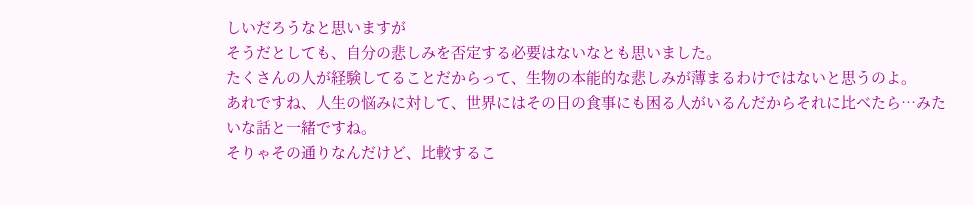しいだろうなと思いますが
そうだとしても、自分の悲しみを否定する必要はないなとも思いました。
たくさんの人が経験してることだからって、生物の本能的な悲しみが薄まるわけではないと思うのよ。
あれですね、人生の悩みに対して、世界にはその日の食事にも困る人がいるんだからそれに比べたら…みたいな話と一緒ですね。
そりゃその通りなんだけど、比較するこ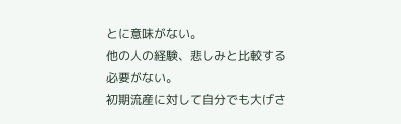とに意味がない。
他の人の経験、悲しみと比較する必要がない。
初期流産に対して自分でも大げさ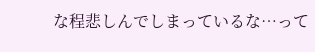な程悲しんでしまっているな…って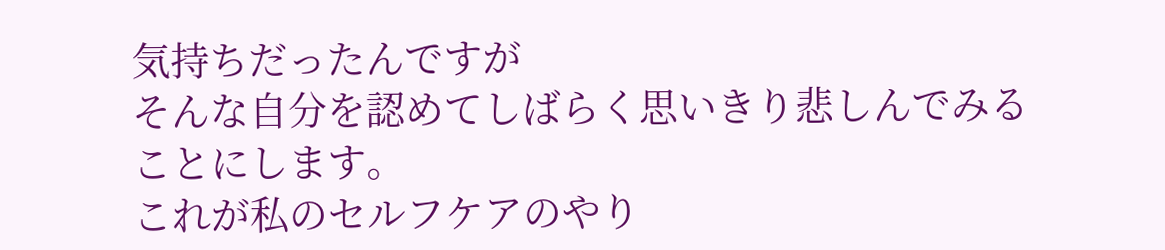気持ちだったんですが
そんな自分を認めてしばらく思いきり悲しんでみることにします。
これが私のセルフケアのやり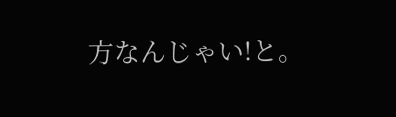方なんじゃい!と。